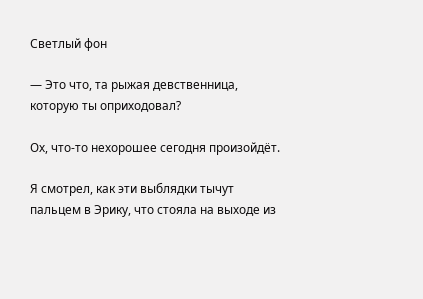Светлый фон

— Это что, та рыжая девственница, которую ты оприходовал?

Ох, что-то нехорошее сегодня произойдёт.

Я смотрел, как эти выблядки тычут пальцем в Эрику, что стояла на выходе из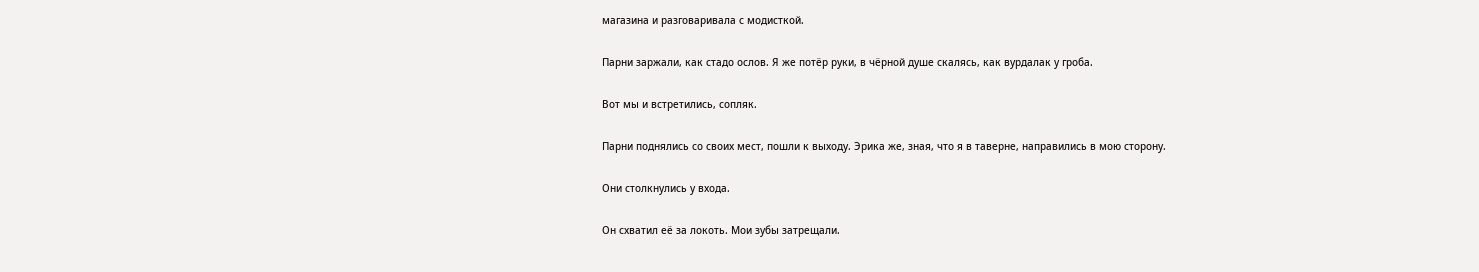магазина и разговаривала с модисткой.

Парни заржали, как стадо ослов. Я же потёр руки, в чёрной душе скалясь, как вурдалак у гроба.

Вот мы и встретились, сопляк.

Парни поднялись со своих мест, пошли к выходу. Эрика же, зная, что я в таверне, направились в мою сторону.

Они столкнулись у входа.

Он схватил её за локоть. Мои зубы затрещали.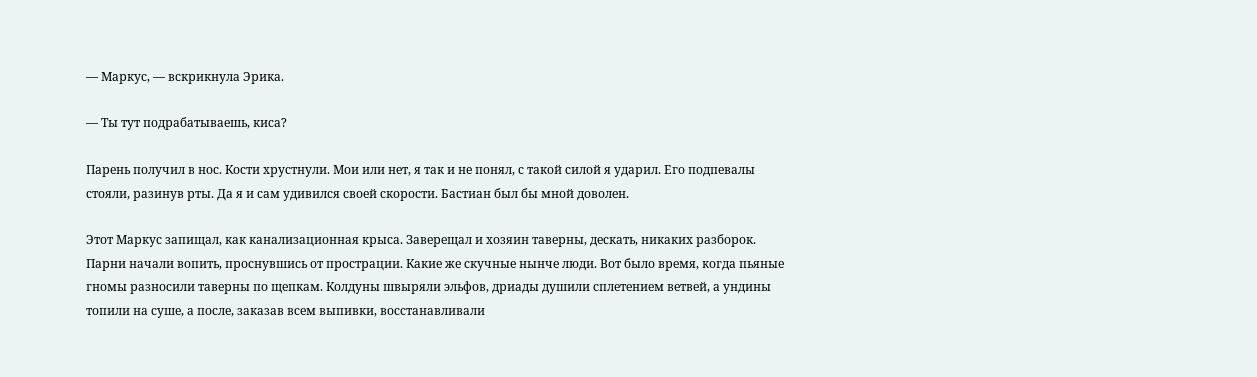— Маркус, — вскрикнула Эрика.

— Ты тут подрабатываешь, киса?

Парень получил в нос. Кости хрустнули. Мои или нет, я так и не понял, с такой силой я ударил. Его подпевалы стояли, разинув рты. Да я и сам удивился своей скорости. Бастиан был бы мной доволен.

Этот Маркус запищал, как канализационная крыса. Заверещал и хозяин таверны, дескать, никаких разборок. Парни начали вопить, проснувшись от прострации. Какие же скучные нынче люди. Вот было время, когда пьяные гномы разносили таверны по щепкам. Колдуны швыряли эльфов, дриады душили сплетением ветвей, а ундины топили на суше, а после, заказав всем выпивки, восстанавливали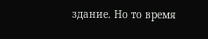здание. Но то время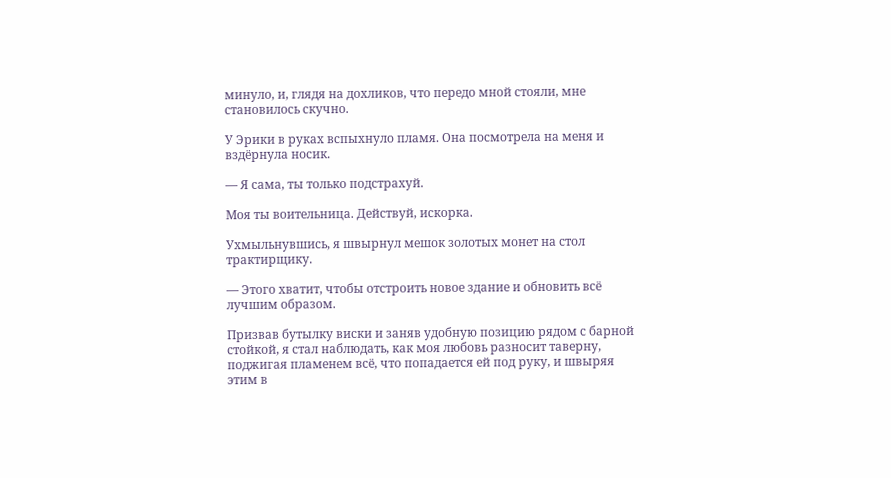минуло, и, глядя на дохликов, что передо мной стояли, мне становилось скучно.

У Эрики в руках вспыхнуло пламя. Она посмотрела на меня и вздёрнула носик.

— Я сама, ты только подстрахуй.

Моя ты воительница. Действуй, искорка.

Ухмыльнувшись, я швырнул мешок золотых монет на стол трактирщику.

— Этого хватит, чтобы отстроить новое здание и обновить всё лучшим образом.

Призвав бутылку виски и заняв удобную позицию рядом с барной стойкой, я стал наблюдать, как моя любовь разносит таверну, поджигая пламенем всё, что попадается ей под руку, и швыряя этим в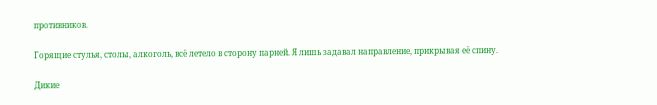противников.

Горящие стулья, столы, алкоголь, всё летело в сторону парней. Я лишь задавал направление, прикрывая её спину.

Дикие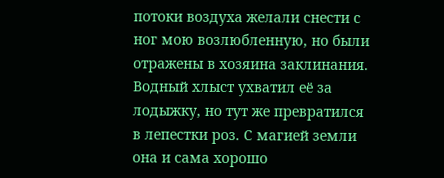потоки воздуха желали снести с ног мою возлюбленную, но были отражены в хозяина заклинания. Водный хлыст ухватил её за лодыжку, но тут же превратился в лепестки роз. С магией земли она и сама хорошо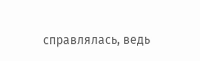справлялась, ведь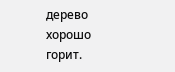дерево хорошо горит.